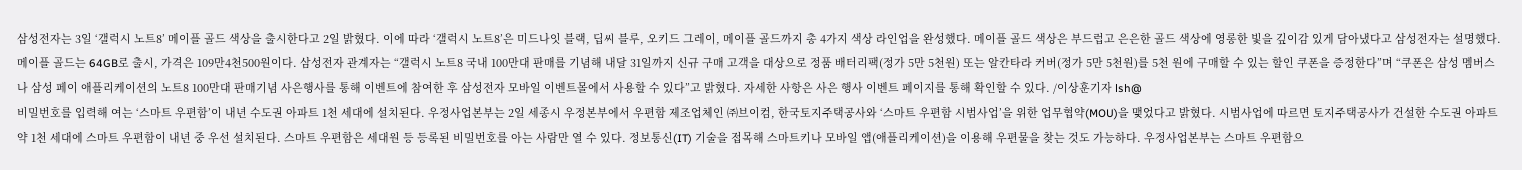삼성전자는 3일 ‘갤럭시 노트8’ 메이플 골드 색상을 출시한다고 2일 밝혔다. 이에 따라 ‘갤럭시 노트8’은 미드나잇 블랙, 딥씨 블루, 오키드 그레이, 메이플 골드까지 총 4가지 색상 라인업을 완성했다. 메이플 골드 색상은 부드럽고 은은한 골드 색상에 영롱한 빛을 깊이감 있게 담아냈다고 삼성전자는 설명했다. 메이플 골드는 64GB로 출시, 가격은 109만4천500원이다. 삼성전자 관계자는 “갤럭시 노트8 국내 100만대 판매를 기념해 내달 31일까지 신규 구매 고객을 대상으로 정품 배터리팩(정가 5만 5천원) 또는 알칸타라 커버(정가 5만 5천원)를 5천 원에 구매할 수 있는 할인 쿠폰을 증정한다”며 “쿠폰은 삼성 멤버스나 삼성 페이 애플리케이션의 노트8 100만대 판매기념 사은행사를 통해 이벤트에 참여한 후 삼성전자 모바일 이벤트몰에서 사용할 수 있다”고 밝혔다. 자세한 사항은 사은 행사 이벤트 페이지를 통해 확인할 수 있다. /이상훈기자 lsh@
비밀번호를 입력해 여는 ‘스마트 우편함’이 내년 수도권 아파트 1천 세대에 설치된다. 우정사업본부는 2일 세종시 우정본부에서 우편함 제조업체인 ㈜브이컴, 한국토지주택공사와 ‘스마트 우편함 시범사업’을 위한 업무협약(MOU)을 맺었다고 밝혔다. 시범사업에 따르면 토지주택공사가 건설한 수도권 아파트 약 1천 세대에 스마트 우편함이 내년 중 우선 설치된다. 스마트 우편함은 세대원 등 등록된 비밀번호를 아는 사람만 열 수 있다. 정보통신(IT) 기술을 접목해 스마트키나 모바일 앱(애플리케이션)을 이용해 우편물을 찾는 것도 가능하다. 우정사업본부는 스마트 우편함으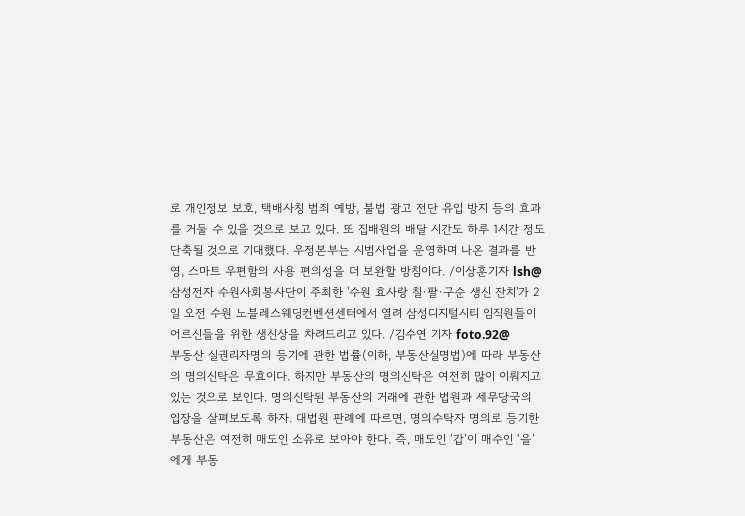로 개인정보 보호, 택배사칭 범죄 예방, 불법 광고 전단 유입 방지 등의 효과를 거둘 수 있을 것으로 보고 있다. 또 집배원의 배달 시간도 하루 1시간 정도 단축될 것으로 기대했다. 우정본부는 시범사업을 운영하며 나온 결과를 반영, 스마트 우편함의 사용 편의성을 더 보완할 방침이다. /이상훈기자 lsh@
삼성전자 수원사회봉사단이 주최한 '수원 효사랑 칠·팔·구순 생신 잔치'가 2일 오전 수원 노블레스웨딩컨벤션센터에서 열려 삼성디지털시티 임직원들이 어르신들을 위한 생신상을 차려드리고 있다. /김수연 기자 foto.92@
부동산 실권리자명의 등기에 관한 법률(이하, 부동산실명법)에 따라 부동산의 명의신탁은 무효이다. 하지만 부동산의 명의신탁은 여전히 많이 이뤄지고 있는 것으로 보인다. 명의신탁된 부동산의 거래에 관한 법원과 세무당국의 입장을 살펴보도록 하자. 대법원 판례에 따르면, 명의수탁자 명의로 등기한 부동산은 여전히 매도인 소유로 보아야 한다. 즉, 매도인 ‘갑’이 매수인 ‘을’에게 부동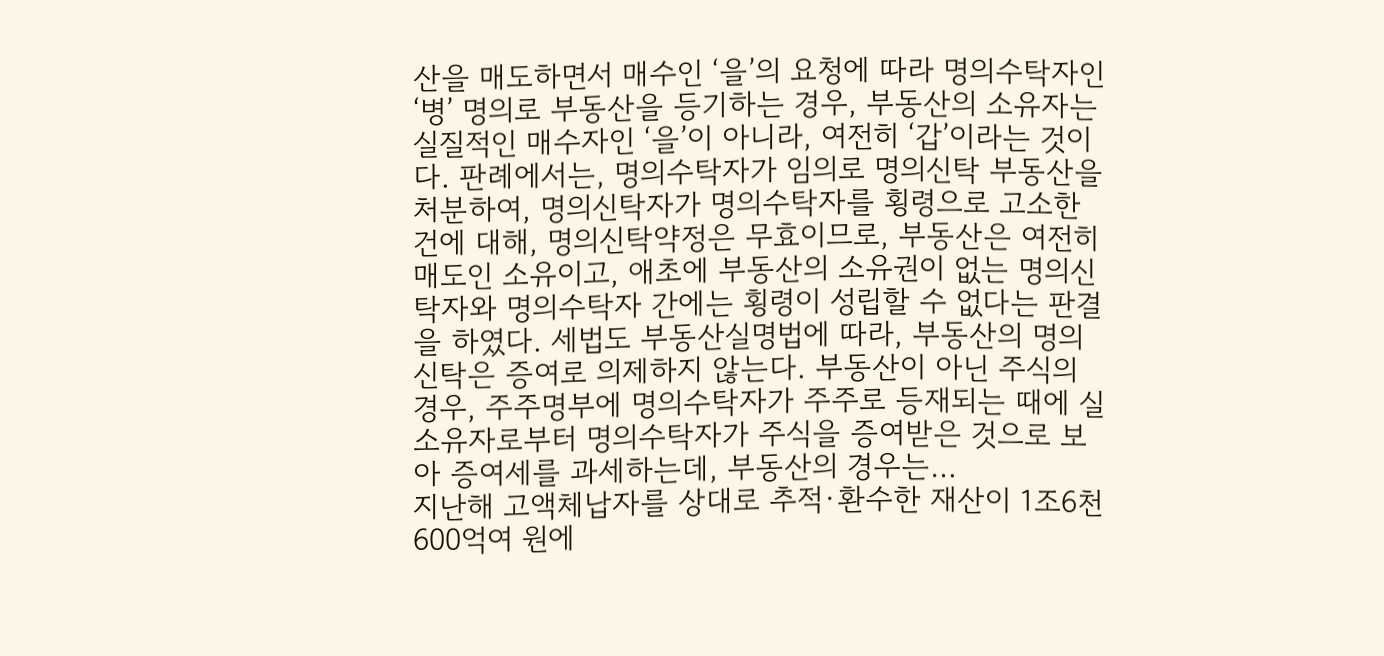산을 매도하면서 매수인 ‘을’의 요청에 따라 명의수탁자인 ‘병’ 명의로 부동산을 등기하는 경우, 부동산의 소유자는 실질적인 매수자인 ‘을’이 아니라, 여전히 ‘갑’이라는 것이다. 판례에서는, 명의수탁자가 임의로 명의신탁 부동산을 처분하여, 명의신탁자가 명의수탁자를 횡령으로 고소한 건에 대해, 명의신탁약정은 무효이므로, 부동산은 여전히 매도인 소유이고, 애초에 부동산의 소유권이 없는 명의신탁자와 명의수탁자 간에는 횡령이 성립할 수 없다는 판결을 하였다. 세법도 부동산실명법에 따라, 부동산의 명의신탁은 증여로 의제하지 않는다. 부동산이 아닌 주식의 경우, 주주명부에 명의수탁자가 주주로 등재되는 때에 실소유자로부터 명의수탁자가 주식을 증여받은 것으로 보아 증여세를 과세하는데, 부동산의 경우는…
지난해 고액체납자를 상대로 추적·환수한 재산이 1조6천600억여 원에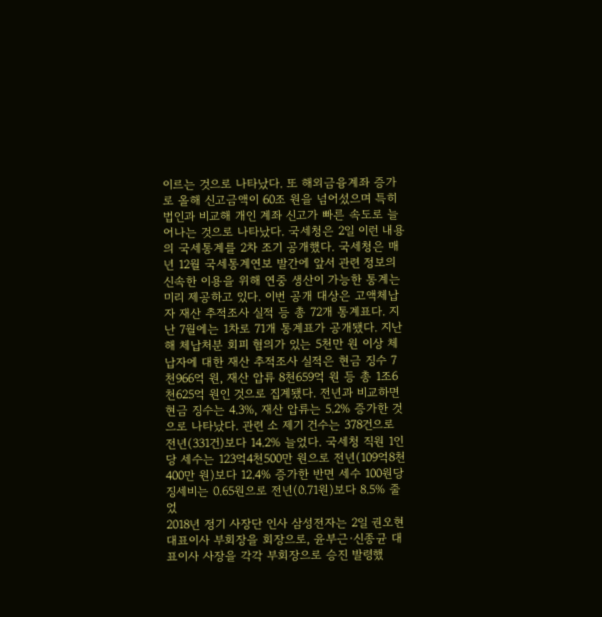이르는 것으로 나타났다. 또 해외금융계좌 증가로 올해 신고금액이 60조 원을 넘어섰으며 특히 법인과 비교해 개인 계좌 신고가 빠른 속도로 늘어나는 것으로 나타났다. 국세청은 2일 이런 내용의 국세통계를 2차 조기 공개했다. 국세청은 매년 12월 국세통계연보 발간에 앞서 관련 정보의 신속한 이용을 위해 연중 생산이 가능한 통계는 미리 제공하고 있다. 이번 공개 대상은 고액체납자 재산 추적조사 실적 등 총 72개 통계표다. 지난 7월에는 1차로 71개 통계표가 공개됐다. 지난해 체납처분 회피 혐의가 있는 5천만 원 이상 체납자에 대한 재산 추적조사 실적은 현금 징수 7천966억 원, 재산 압류 8천659억 원 등 총 1조6천625억 원인 것으로 집계됐다. 전년과 비교하면 현금 징수는 4.3%, 재산 압류는 5.2% 증가한 것으로 나타났다. 관련 소 제기 건수는 378건으로 전년(331건)보다 14.2% 늘었다. 국세청 직원 1인당 세수는 123억4천500만 원으로 전년(109억8천400만 원)보다 12.4% 증가한 반면 세수 100원당 징세비는 0.65원으로 전년(0.71원)보다 8.5% 줄었
2018년 정기 사장단 인사 삼성전자는 2일 권오현 대표이사 부회장을 회장으로, 윤부근·신종균 대표이사 사장을 각각 부회장으로 승진 발령했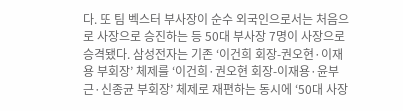다. 또 팀 벡스터 부사장이 순수 외국인으로서는 처음으로 사장으로 승진하는 등 50대 부사장 7명이 사장으로 승격됐다. 삼성전자는 기존 ‘이건희 회장-권오현·이재용 부회장’ 체제를 ‘이건희·권오현 회장-이재용·윤부근·신종균 부회장’ 체제로 재편하는 동시에 ‘50대 사장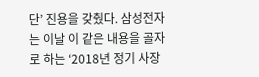단’ 진용을 갖췄다. 삼성전자는 이날 이 같은 내용을 골자로 하는 ‘2018년 정기 사장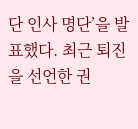단 인사 명단’을 발표했다. 최근 퇴진을 선언한 권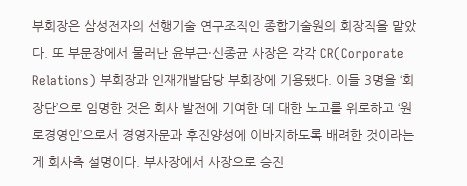부회장은 삼성전자의 선행기술 연구조직인 종합기술원의 회장직을 맡았다. 또 부문장에서 물러난 윤부근·신종균 사장은 각각 CR(Corporate Relations) 부회장과 인재개발담당 부회장에 기용됐다. 이들 3명을 ‘회장단’으로 임명한 것은 회사 발전에 기여한 데 대한 노고를 위로하고 ‘원로경영인’으로서 경영자문과 후진양성에 이바지하도록 배려한 것이라는 게 회사측 설명이다. 부사장에서 사장으로 승진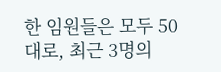한 임원들은 모두 50대로, 최근 3명의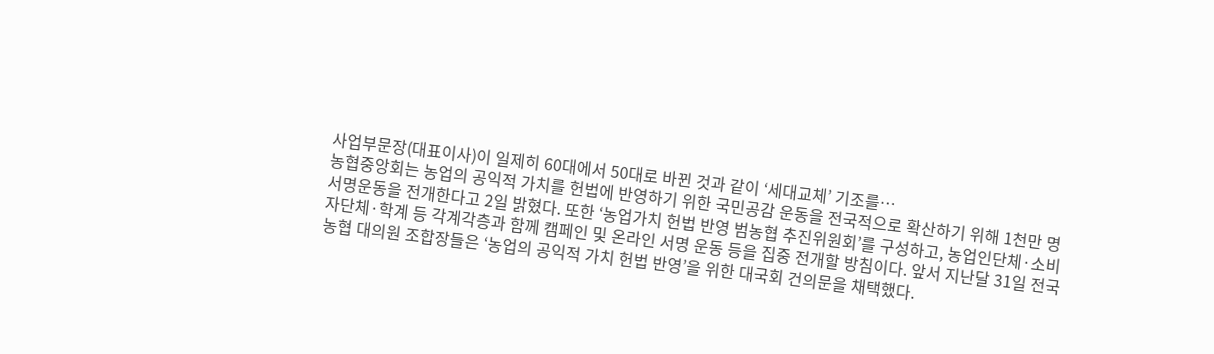사업부문장(대표이사)이 일제히 60대에서 50대로 바뀐 것과 같이 ‘세대교체’ 기조를…
농협중앙회는 농업의 공익적 가치를 헌법에 반영하기 위한 국민공감 운동을 전국적으로 확산하기 위해 1천만 명 서명운동을 전개한다고 2일 밝혔다. 또한 ‘농업가치 헌법 반영 범농협 추진위원회’를 구성하고, 농업인단체·소비자단체·학계 등 각계각층과 함께 캠페인 및 온라인 서명 운동 등을 집중 전개할 방침이다. 앞서 지난달 31일 전국 농협 대의원 조합장들은 ‘농업의 공익적 가치 헌법 반영’을 위한 대국회 건의문을 채택했다.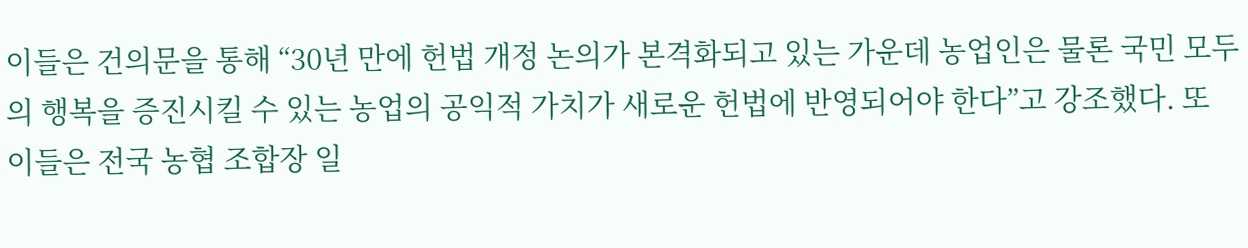이들은 건의문을 통해 “30년 만에 헌법 개정 논의가 본격화되고 있는 가운데 농업인은 물론 국민 모두의 행복을 증진시킬 수 있는 농업의 공익적 가치가 새로운 헌법에 반영되어야 한다”고 강조했다. 또 이들은 전국 농협 조합장 일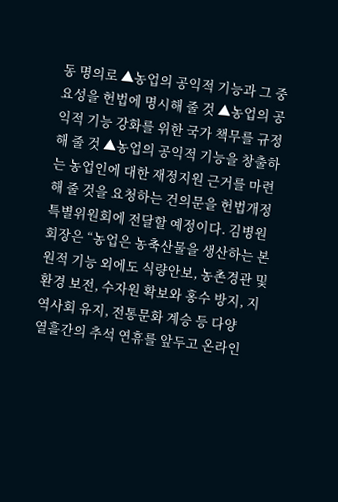동 명의로 ▲농업의 공익적 기능과 그 중요성을 헌법에 명시해 줄 것 ▲농업의 공익적 기능 강화를 위한 국가 책무를 규정해 줄 것 ▲농업의 공익적 기능을 창출하는 농업인에 대한 재정지원 근거를 마련해 줄 것을 요청하는 건의문을 헌법개정특별위원회에 전달할 예정이다. 김병원 회장은 “농업은 농축산물을 생산하는 본원적 기능 외에도 식량안보, 농촌경관 및 환경 보전, 수자원 확보와 홍수 방지, 지역사회 유지, 전통문화 계승 등 다양
열흘간의 추석 연휴를 앞두고 온라인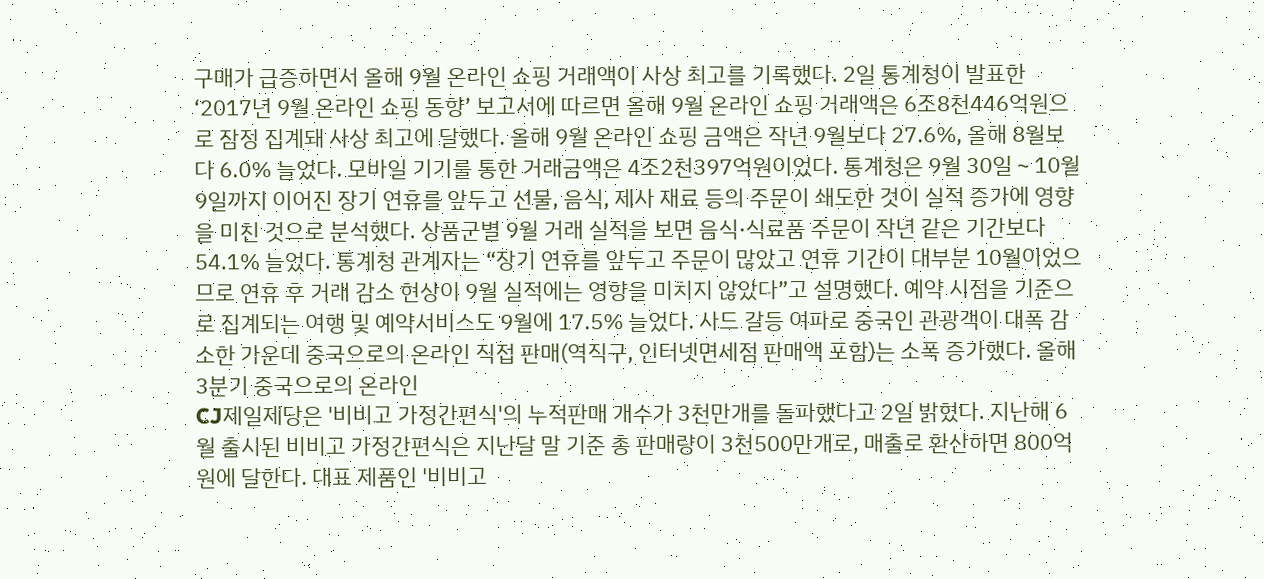구매가 급증하면서 올해 9월 온라인 쇼핑 거래액이 사상 최고를 기록했다. 2일 통계청이 발표한 ‘2017년 9월 온라인 쇼핑 동향’ 보고서에 따르면 올해 9월 온라인 쇼핑 거래액은 6조8천446억원으로 잠정 집계돼 사상 최고에 달했다. 올해 9월 온라인 쇼핑 금액은 작년 9월보다 27.6%, 올해 8월보다 6.0% 늘었다. 모바일 기기를 통한 거래금액은 4조2천397억원이었다. 통계청은 9월 30일∼10월 9일까지 이어진 장기 연휴를 앞두고 선물, 음식, 제사 재료 등의 주문이 쇄도한 것이 실적 증가에 영향을 미친 것으로 분석했다. 상품군별 9월 거래 실적을 보면 음식·식료품 주문이 작년 같은 기간보다 54.1% 늘었다. 통계청 관계자는 “장기 연휴를 앞두고 주문이 많았고 연휴 기간이 대부분 10월이었으므로 연휴 후 거래 감소 현상이 9월 실적에는 영향을 미치지 않았다”고 설명했다. 예약 시점을 기준으로 집계되는 여행 및 예약서비스도 9월에 17.5% 늘었다. 사드 갈등 여파로 중국인 관광객이 대폭 감소한 가운데 중국으로의 온라인 직접 판매(역직구, 인터넷면세점 판매액 포함)는 소폭 증가했다. 올해 3분기 중국으로의 온라인
CJ제일제당은 '비비고 가정간편식'의 누적판매 개수가 3천만개를 돌파했다고 2일 밝혔다. 지난해 6월 출시된 비비고 가정간편식은 지난달 말 기준 총 판매량이 3천500만개로, 매출로 환산하면 800억원에 달한다. 대표 제품인 '비비고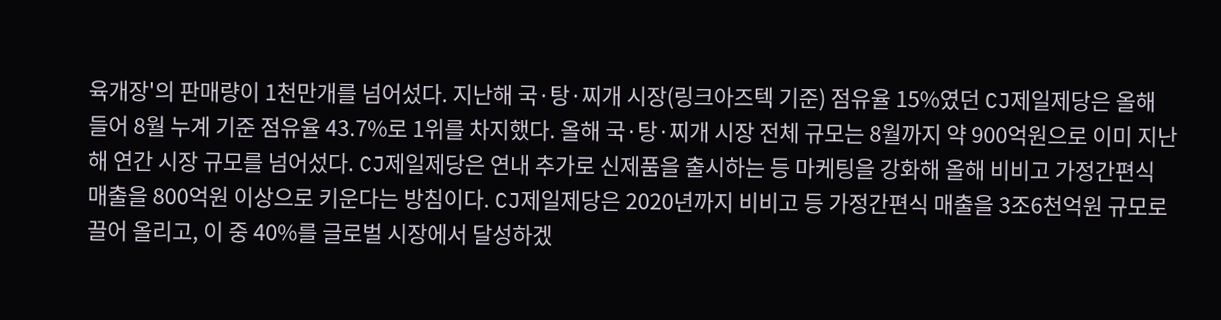육개장'의 판매량이 1천만개를 넘어섰다. 지난해 국·탕·찌개 시장(링크아즈텍 기준) 점유율 15%였던 CJ제일제당은 올해 들어 8월 누계 기준 점유율 43.7%로 1위를 차지했다. 올해 국·탕·찌개 시장 전체 규모는 8월까지 약 900억원으로 이미 지난해 연간 시장 규모를 넘어섰다. CJ제일제당은 연내 추가로 신제품을 출시하는 등 마케팅을 강화해 올해 비비고 가정간편식 매출을 800억원 이상으로 키운다는 방침이다. CJ제일제당은 2020년까지 비비고 등 가정간편식 매출을 3조6천억원 규모로 끌어 올리고, 이 중 40%를 글로벌 시장에서 달성하겠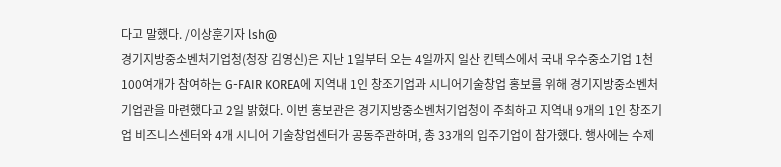다고 말했다. /이상훈기자 lsh@
경기지방중소벤처기업청(청장 김영신)은 지난 1일부터 오는 4일까지 일산 킨텍스에서 국내 우수중소기업 1천100여개가 참여하는 G-FAIR KOREA에 지역내 1인 창조기업과 시니어기술창업 홍보를 위해 경기지방중소벤처기업관을 마련했다고 2일 밝혔다. 이번 홍보관은 경기지방중소벤처기업청이 주최하고 지역내 9개의 1인 창조기업 비즈니스센터와 4개 시니어 기술창업센터가 공동주관하며, 총 33개의 입주기업이 참가했다. 행사에는 수제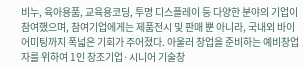비누, 육아용품, 교육용코딩, 투명 디스플레이 등 다양한 분야의 기업이 참여했으며, 참여기업에게는 제품전시 및 판매 뿐 아니라, 국내외 바이어미팅까지 폭넓은 기회가 주어졌다. 아울러 창업을 준비하는 예비창업자를 위하여 1인 창조기업·시니어 기술창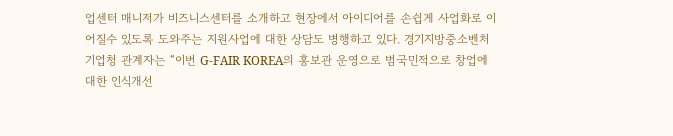업센터 매니저가 비즈니스센터를 소개하고 현장에서 아이디어를 손쉽게 사업화로 이어질수 있도록 도와주는 지원사업에 대한 상담도 병행하고 있다. 경기지방중소벤처기업청 관계자는 “이번 G-FAIR KOREA의 홍보관 운영으로 범국민적으로 창업에 대한 인식개선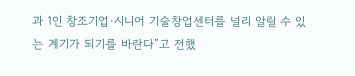과 1인 창조기업·시니어 기술창업센터를 널리 알릴 수 있는 계기가 되기를 바란다”고 전했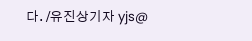다. /유진상기자 yjs@